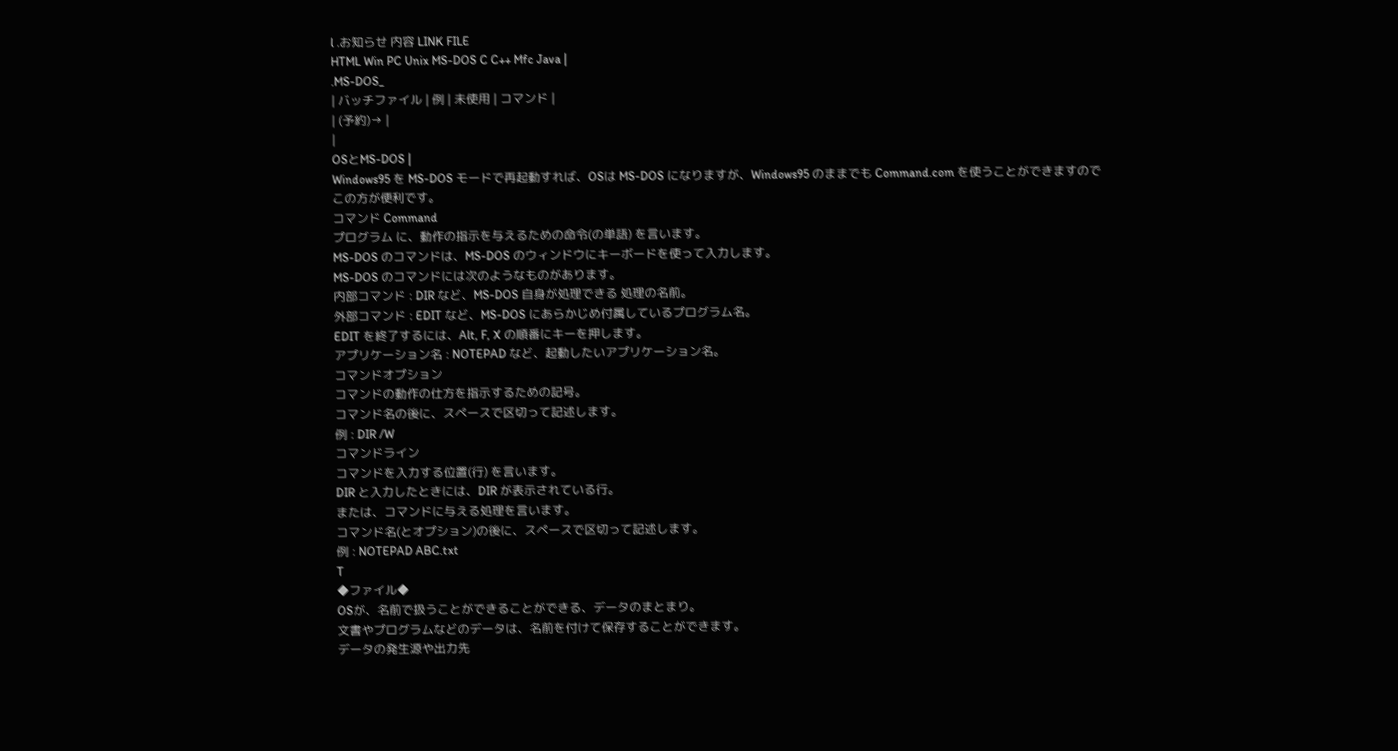l .お知らせ 内容 LINK FILE
HTML Win PC Unix MS-DOS C C++ Mfc Java |
.MS-DOS_
| バッチファイル | 例 | 未使用 | コマンド |
| (予約)→ |
|
OSとMS-DOS |
Windows95 を MS-DOS モードで再起動すれば、OSは MS-DOS になりますが、Windows95 のままでも Command.com を使うことができますのでこの方が便利です。
コマンド Command
プログラム に、動作の指示を与えるための命令(の単語) を言います。
MS-DOS のコマンドは、MS-DOS のウィンドウにキーボードを使って入力します。
MS-DOS のコマンドには次のようなものがあります。
内部コマンド : DIR など、MS-DOS 自身が処理できる 処理の名前。
外部コマンド : EDIT など、MS-DOS にあらかじめ付属しているプログラム名。
EDIT を終了するには、Alt, F, X の順番にキーを押します。
アプリケーション名 : NOTEPAD など、起動したいアプリケーション名。
コマンドオプション
コマンドの動作の仕方を指示するための記号。
コマンド名の後に、スペースで区切って記述します。
例 : DIR /W
コマンドライン
コマンドを入力する位置(行) を言います。
DIR と入力したときには、DIR が表示されている行。
または、コマンドに与える処理を言います。
コマンド名(とオプション)の後に、スペースで区切って記述します。
例 : NOTEPAD ABC.txt
T
◆ファイル◆
OSが、名前で扱うことができることができる、データのまとまり。
文書やプログラムなどのデータは、名前を付けて保存することができます。
データの発生源や出力先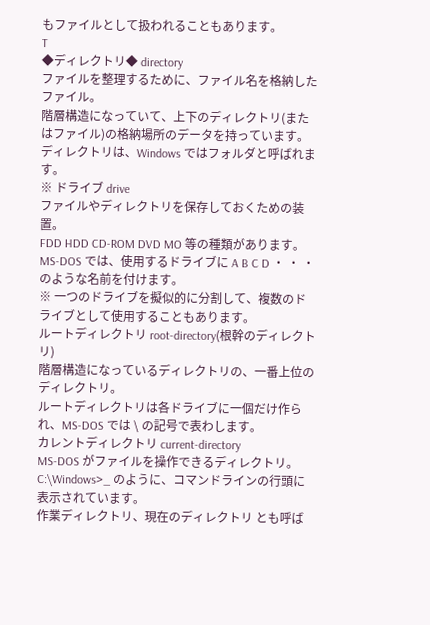もファイルとして扱われることもあります。
T
◆ディレクトリ◆ directory
ファイルを整理するために、ファイル名を格納したファイル。
階層構造になっていて、上下のディレクトリ(またはファイル)の格納場所のデータを持っています。
ディレクトリは、Windows ではフォルダと呼ばれます。
※ ドライブ drive
ファイルやディレクトリを保存しておくための装置。
FDD HDD CD-ROM DVD MO 等の種類があります。
MS-DOS では、使用するドライブに A B C D ・ ・ ・ のような名前を付けます。
※ 一つのドライブを擬似的に分割して、複数のドライブとして使用することもあります。
ルートディレクトリ root-directory(根幹のディレクトリ)
階層構造になっているディレクトリの、一番上位のディレクトリ。
ルートディレクトリは各ドライブに一個だけ作られ、MS-DOS では \ の記号で表わします。
カレントディレクトリ current-directory
MS-DOS がファイルを操作できるディレクトリ。
C:\Windows>_ のように、コマンドラインの行頭に表示されています。
作業ディレクトリ、現在のディレクトリ とも呼ば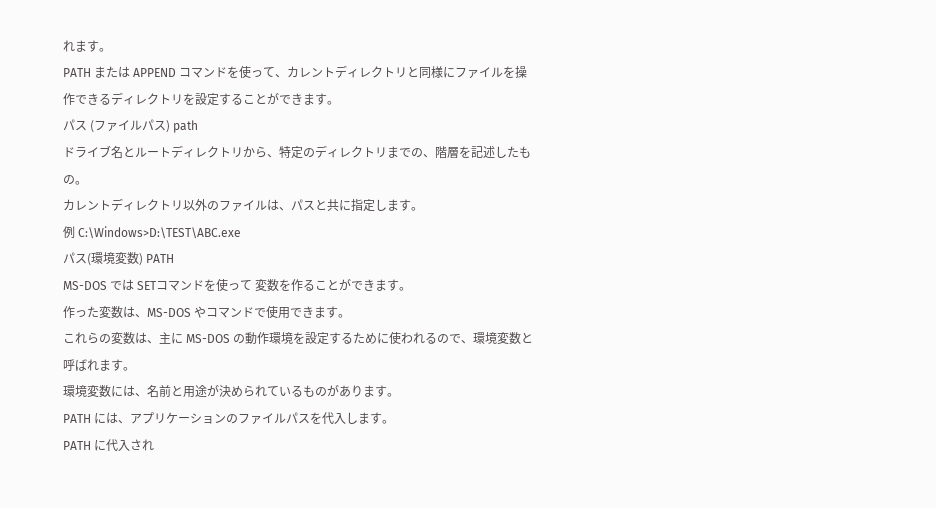れます。
PATH または APPEND コマンドを使って、カレントディレクトリと同様にファイルを操作できるディレクトリを設定することができます。
パス (ファイルパス) path
ドライブ名とルートディレクトリから、特定のディレクトリまでの、階層を記述したもの。
カレントディレクトリ以外のファイルは、パスと共に指定します。
例 C:\Windows>D:\TEST\ABC.exe
パス(環境変数) PATH
MS-DOS では SETコマンドを使って 変数を作ることができます。
作った変数は、MS-DOS やコマンドで使用できます。
これらの変数は、主に MS-DOS の動作環境を設定するために使われるので、環境変数と呼ばれます。
環境変数には、名前と用途が決められているものがあります。
PATH には、アプリケーションのファイルパスを代入します。
PATH に代入され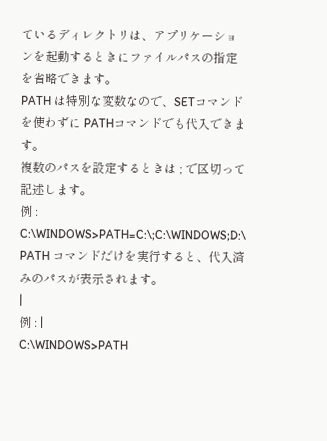ているディレクトリは、アプリケーションを起動するときにファイルパスの指定を省略できます。
PATH は特別な変数なので、SETコマンドを使わずに PATHコマンドでも代入できます。
複数のパスを設定するときは ; で区切って記述します。
例 : C:\WINDOWS>PATH=C:\;C:\WINDOWS;D:\
PATH コマンドだけを実行すると、代入済みのパスが表示されます。
|
例 : |
C:\WINDOWS>PATH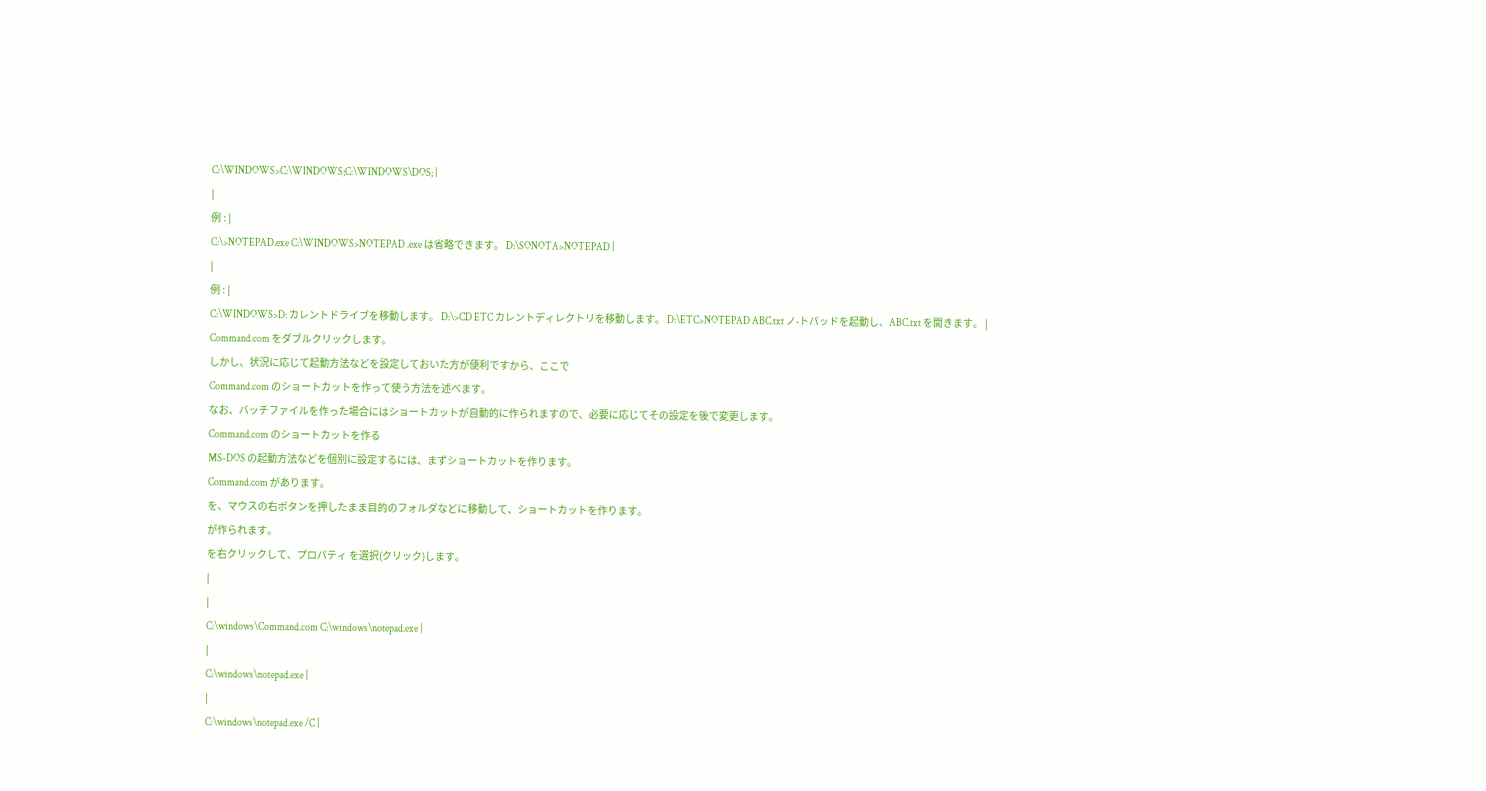C:\WINDOWS>C:\WINDOWS;C:\WINDOWS\DOS; |
|
例 : |
C:\>NOTEPAD.exe C:\WINDOWS>NOTEPAD .exe は省略できます。 D:\SONOTA>NOTEPAD |
|
例 : |
C:\WINDOWS>D: カレントドライブを移動します。 D:\>CD ETC カレントディレクトリを移動します。 D:\ETC>NOTEPAD ABC.txt ノ-トパッドを起動し、ABC.txt を開きます。 |
Command.com をダブルクリックします。
しかし、状況に応じて起動方法などを設定しておいた方が便利ですから、ここで
Command.com のショートカットを作って使う方法を述べます。
なお、バッチファイルを作った場合にはショートカットが自動的に作られますので、必要に応じてその設定を後で変更します。
Command.com のショートカットを作る
MS-DOS の起動方法などを個別に設定するには、まずショートカットを作ります。
Command.com があります。
を、マウスの右ボタンを押したまま目的のフォルダなどに移動して、ショートカットを作ります。
が作られます。
を右クリックして、プロパティ を選択(クリック)します。
|
|
C:\windows\Command.com C:\windows\notepad.exe |
|
C:\windows\notepad.exe |
|
C:\windows\notepad.exe /C |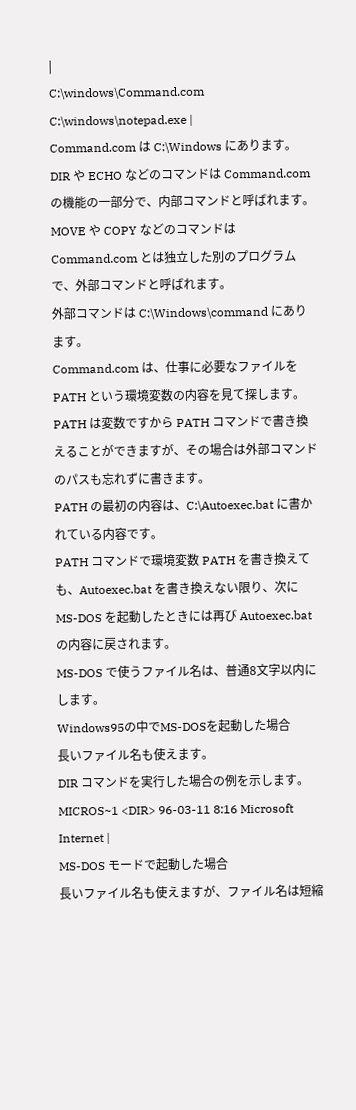|
C:\windows\Command.com C:\windows\notepad.exe |
Command.com は C:\Windows にあります。
DIR や ECHO などのコマンドは Command.com の機能の一部分で、内部コマンドと呼ばれます。
MOVE や COPY などのコマンドは Command.com とは独立した別のプログラムで、外部コマンドと呼ばれます。
外部コマンドは C:\Windows\command にあります。
Command.com は、仕事に必要なファイルを PATH という環境変数の内容を見て探します。
PATH は変数ですから PATH コマンドで書き換えることができますが、その場合は外部コマンドのパスも忘れずに書きます。
PATH の最初の内容は、C:\Autoexec.bat に書かれている内容です。
PATH コマンドで環境変数 PATH を書き換えても、Autoexec.bat を書き換えない限り、次に MS-DOS を起動したときには再び Autoexec.bat の内容に戻されます。
MS-DOS で使うファイル名は、普通8文字以内にします。
Windows95の中でMS-DOSを起動した場合
長いファイル名も使えます。
DIR コマンドを実行した場合の例を示します。
MICROS~1 <DIR> 96-03-11 8:16 Microsoft Internet |
MS-DOS モードで起動した場合
長いファイル名も使えますが、ファイル名は短縮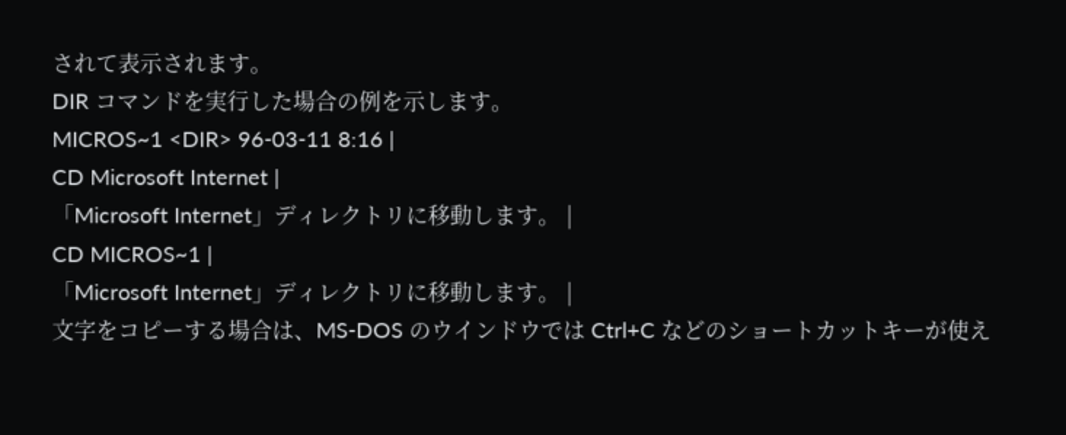されて表示されます。
DIR コマンドを実行した場合の例を示します。
MICROS~1 <DIR> 96-03-11 8:16 |
CD Microsoft Internet |
「Microsoft Internet」ディレクトリに移動します。 |
CD MICROS~1 |
「Microsoft Internet」ディレクトリに移動します。 |
文字をコピーする場合は、MS-DOS のウインドウでは Ctrl+C などのショートカットキーが使え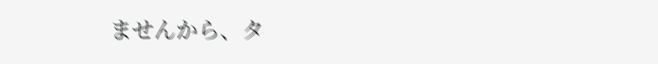ませんから、タ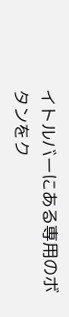イトルバーにある専用のボタンをク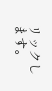リックします。